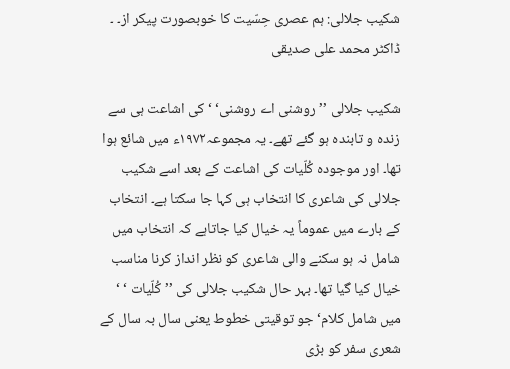شکیب جلالی: ہم عصری حِسّیت کا خوبصورت پیکر از۔ ۔ ڈاکٹر محمد علی صدیقی

شکیب جلالی ’’روشنی اے روشنی‘ ‘ کی اشاعت ہی سے زندہ و تابندہ ہو گئے تھے۔ یہ مجموعہ۱۹۷۲ء میں شائع ہوا تھا۔ اور موجودہ کُلّیات کی اشاعت کے بعد اسے شکیب جلالی کی شاعری کا انتخاب ہی کہا جا سکتا ہے۔ انتخاب کے بارے میں عموماً یہ خیال کیا جاتاہے کہ انتخاب میں شامل نہ ہو سکنے والی شاعری کو نظر انداز کرنا مناسب خیال کیا گیا تھا۔ بہر حال شکیب جلالی کی ’’ کُلّیات ‘ ‘ میں شامل کلام‘ جو توقیتی خطوط یعنی سال بہ سال کے شعری سفر کو بڑی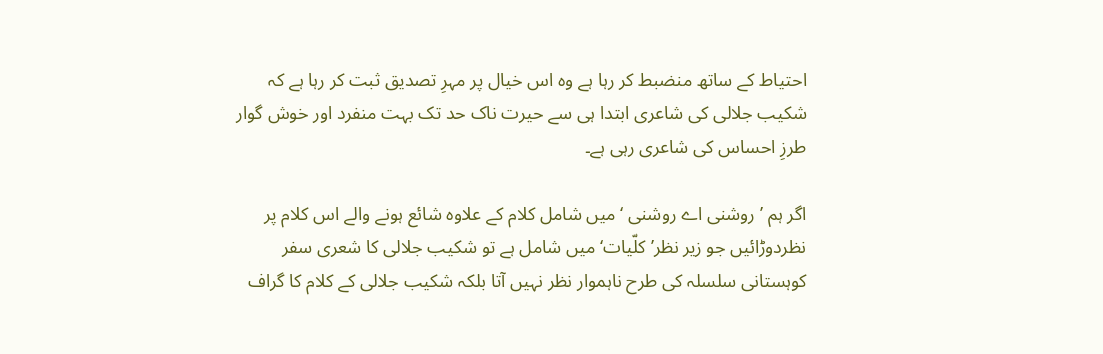احتیاط کے ساتھ منضبط کر رہا ہے وہ اس خیال پر مہرِ تصدیق ثبت کر رہا ہے کہ شکیب جلالی کی شاعری ابتدا ہی سے حیرت ناک حد تک بہت منفرد اور خوش گوار طرزِ احساس کی شاعری رہی ہے۔

اگر ہم ’روشنی اے روشنی ‘ میں شامل کلام کے علاوہ شائع ہونے والے اس کلام پر نظردوڑائیں جو زیر نظر’کلّیات‘ میں شامل ہے تو شکیب جلالی کا شعری سفر کوہستانی سلسلہ کی طرح ناہموار نظر نہیں آتا بلکہ شکیب جلالی کے کلام کا گراف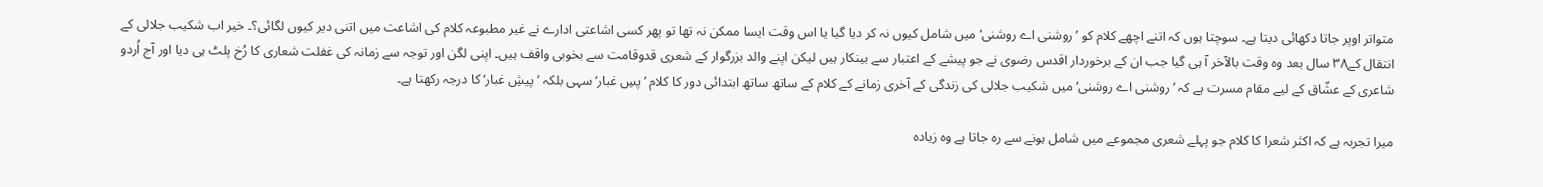متواتر اوپر جاتا دکھائی دیتا ہے۔ سوچتا ہوں کہ اتنے اچھے کلام کو ’روشنی اے روشنی‘ میں شامل کیوں نہ کر دیا گیا یا اس وقت ایسا ممکن نہ تھا تو پھر کسی اشاعتی ادارے نے غیر مطبوعہ کلام کی اشاعت میں اتنی دیر کیوں لگائی؟۔ خیر اب شکیب جلالی کے انتقال کے۳۸ سال بعد وہ وقت بالآخر آ ہی گیا جب ان کے برخوردار اقدس رضوی نے جو پیشے کے اعتبار سے بینکار ہیں لیکن اپنے والد بزرگوار کے شعری قدوقامت سے بخوبی واقف ہیں۔ اپنی لگن اور توجہ سے زمانہ کی غفلت شعاری کا رُخ پلٹ ہی دیا اور آج اُردو شاعری کے عشّاق کے لیے مقام مسرت ہے کہ ’روشنی اے روشنی‘ میں شکیب جلالی کی زندگی کے آخری زمانے کے کلام کے ساتھ ساتھ ابتدائی دور کا کلام ’پسِ غبار‘ سہی بلکہ ’پیشِ غبار‘ کا درجہ رکھتا ہے۔

میرا تجربہ ہے کہ اکثر شعرا کا کلام جو پہلے شعری مجموعے میں شامل ہونے سے رہ جاتا ہے وہ زیادہ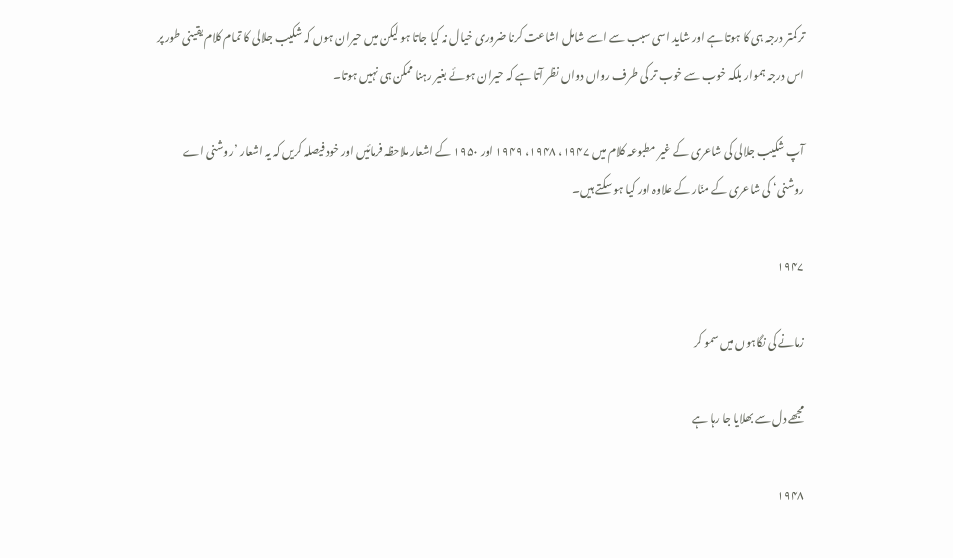تر کمتر درجہ ہی کا ہوتا ہے اور شاید اسی سبب سے اسے شامل اشاعت کرنا ضروری خیال نہ کیا جاتا ہو لیکن میں حیران ہوں کہ شکیب جلالی کا تمام کلام یقینی طور پر اس درجہ ہموار بلکہ خوب سے خوب تر کی طرف رواں دواں نظر آتا ہے کہ حیران ہوئے بغیر رہنا ممکن ہی نہیں ہوتا۔

آپ شکیب جلالی کی شاعری کے غیر مطبوعہ کلام میں ۱۹۴۷، ۱۹۴۸، ۱۹۴۹ اور ۱۹۵۰ کے اشعار ملاحظہ فرمائیں اور خود فیصلہ کریں کہ یہ اشعار ’روشنی اے روشنی‘ کی شاعری کے منّار کے علاوہ اور کیا ہو سکتے ہیں۔

۱۹۴۷

زمانے کی نگاہوں میں سمو کر

مجھے دل سے بھلایا جا رہا ہے

۱۹۴۸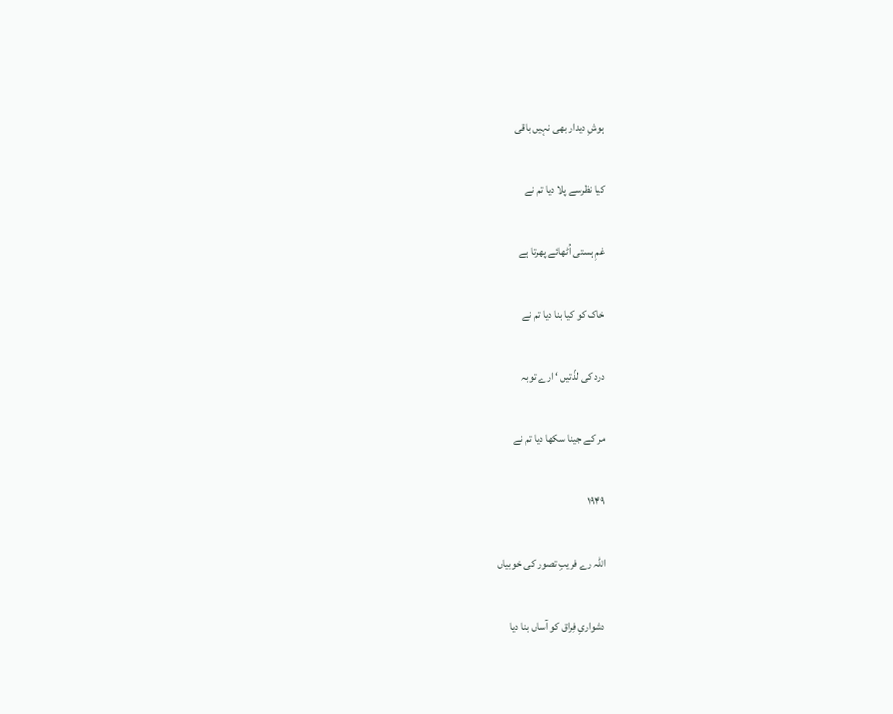ہوشِ دیدار بھی نہیں باقی

کیا نظرسے پلا دیا تم نے

غمِ ہستی اُٹھائے پھرتا ہے

خاک کو کیا بنا دیا تم نے

درد کی لذّتیں ‘ ارے توبہ

مر کے جینا سکھا دیا تم نے

۱۹۴۹

اللہ رے فریبِ تصور کی خوبیاں

دشواریِ فِراق کو آساں بنا دیا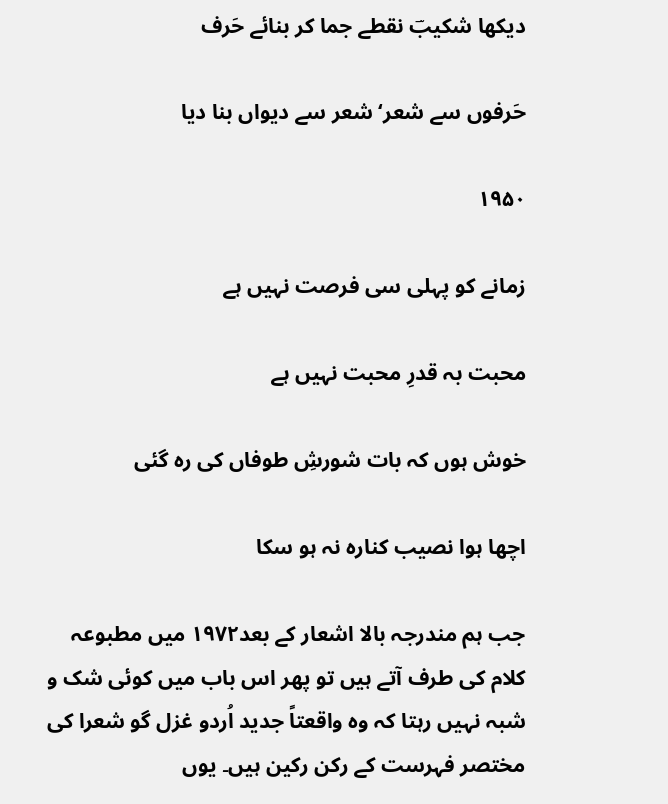دیکھا شکیبؔ نقطے جما کر بنائے حَرف

حَرفوں سے شعر‘ شعر سے دیواں بنا دیا

۱۹۵۰

زمانے کو پہلی سی فرصت نہیں ہے

محبت بہ قدرِ محبت نہیں ہے

خوش ہوں کہ بات شورشِ طوفاں کی رہ گئی

اچھا ہوا نصیب کنارہ نہ ہو سکا

جب ہم مندرجہ بالا اشعار کے بعد۱۹۷۲ میں مطبوعہ کلام کی طرف آتے ہیں تو پھر اس باب میں کوئی شک و شبہ نہیں رہتا کہ وہ واقعتاً جدید اُردو غزل گو شعرا کی مختصر فہرست کے رکن رکین ہیں۔ یوں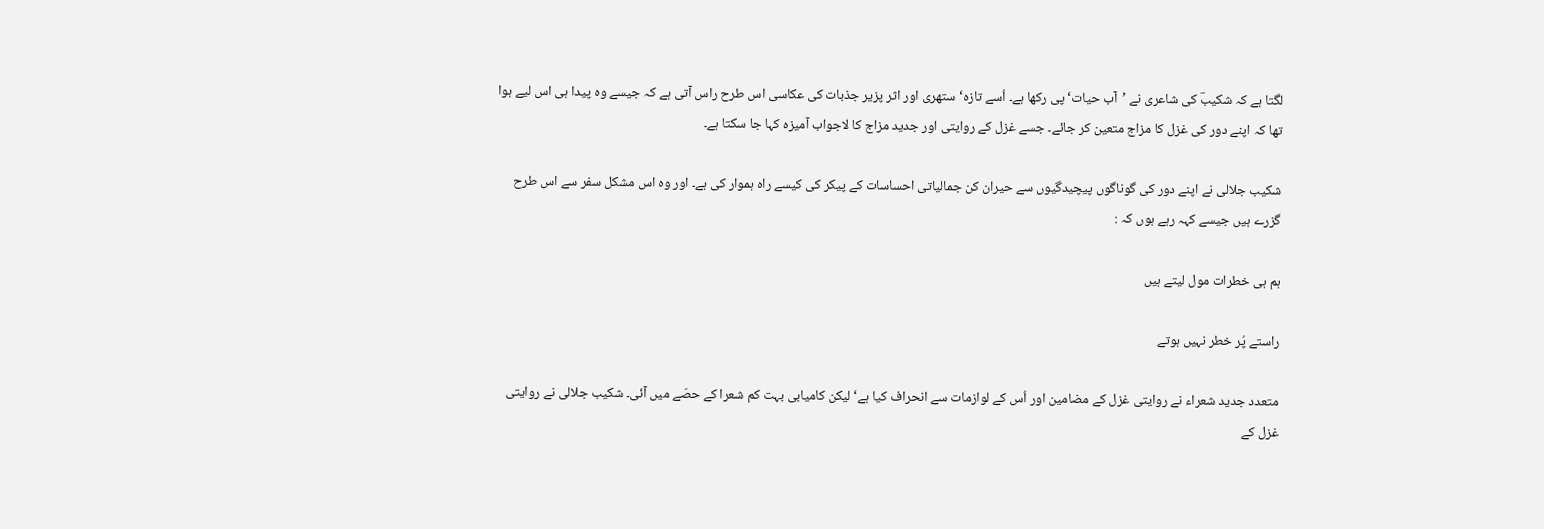لگتا ہے کہ شکیبؔ کی شاعری نے ’آب حیات‘ پی رکھا ہے۔ اُسے تازہ‘ ستھری اور اثر پزیر جذبات کی عکاسی اس طرح راس آتی ہے کہ جیسے وہ پیدا ہی اس لیے ہوا تھا کہ اپنے دور کی غزل کا مزاج متعین کر جائے۔ جسے غزل کے روایتی اور جدید مزاج کا لاجواب آمیزہ کہا جا سکتا ہے۔

شکیب جلالی نے اپنے دور کی گوناگوں پیچیدگیوں سے حیران کن جمالیاتی احساسات کے پیکر کی کیسے راہ ہموار کی ہے۔ اور وہ اس مشکل سفر سے اس طرح گزرے ہیں جیسے کہہ رہے ہوں کہ :

ہم ہی خطرات مول لیتے ہیں

راستے پُر خطر نہیں ہوتے

متعدد جدید شعراء نے روایتی غزل کے مضامین اور اُس کے لوازمات سے انحراف کیا ہے‘ لیکن کامیابی بہت کم شعرا کے حصّے میں آئی۔ شکیب جلالی نے روایتی غزل کے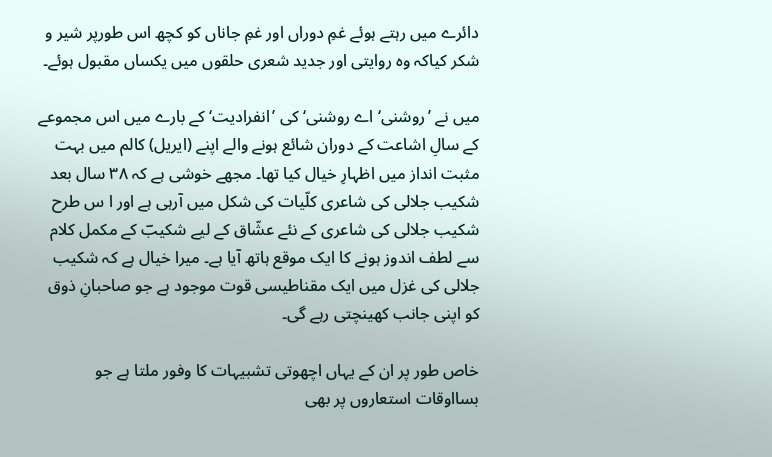دائرے میں رہتے ہوئے غمِ دوراں اور غمِ جاناں کو کچھ اس طورپر شیر و شکر کیاکہ وہ روایتی اور جدید شعری حلقوں میں یکساں مقبول ہوئے۔

میں نے ’روشنی‘ اے روشنی‘ کی ’انفرادیت‘ کے بارے میں اس مجموعے کے سالِ اشاعت کے دوران شائع ہونے والے اپنے (ایریل) کالم میں بہت مثبت انداز میں اظہارِ خیال کیا تھا۔ مجھے خوشی ہے کہ ۳۸ سال بعد شکیب جلالی کی شاعری کلّیات کی شکل میں آرہی ہے اور ا س طرح شکیب جلالی کی شاعری کے نئے عشّاق کے لیے شکیبؔ کے مکمل کلام سے لطف اندوز ہونے کا ایک موقع ہاتھ آیا ہے۔ میرا خیال ہے کہ شکیب جلالی کی غزل میں ایک مقناطیسی قوت موجود ہے جو صاحبانِ ذوق کو اپنی جانب کھینچتی رہے گی۔

خاص طور پر ان کے یہاں اچھوتی تشبیہات کا وفور ملتا ہے جو بسااوقات استعاروں پر بھی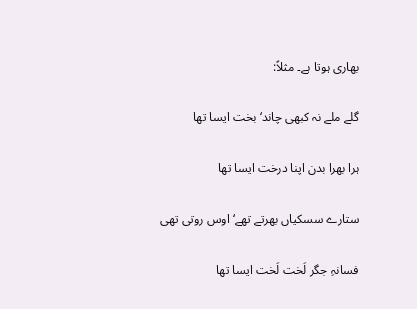بھاری ہوتا ہے۔ مثلاً:

گلے ملے نہ کبھی چاند‘ بخت ایسا تھا

ہرا بھرا بدن اپنا درخت ایسا تھا

ستارے سسکیاں بھرتے تھے‘ اوس روتی تھی

فسانہِ جگر لَخت لَخت ایسا تھا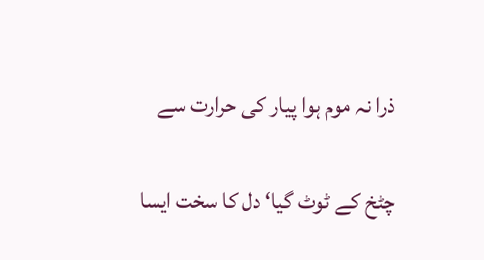ذرا نہ موم ہوا پیار کی حرارت سے

چٹخ کے ٹوٹ گیا‘ دل کا سخت ایسا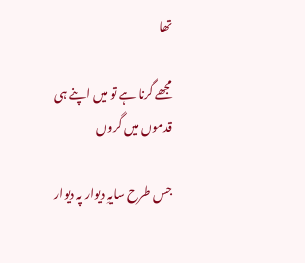تھا

مجھے گرنا ہے تو میں اپنے ہی قدموں میں گروں

جس طرح سایہِ دیوار پہ دیوار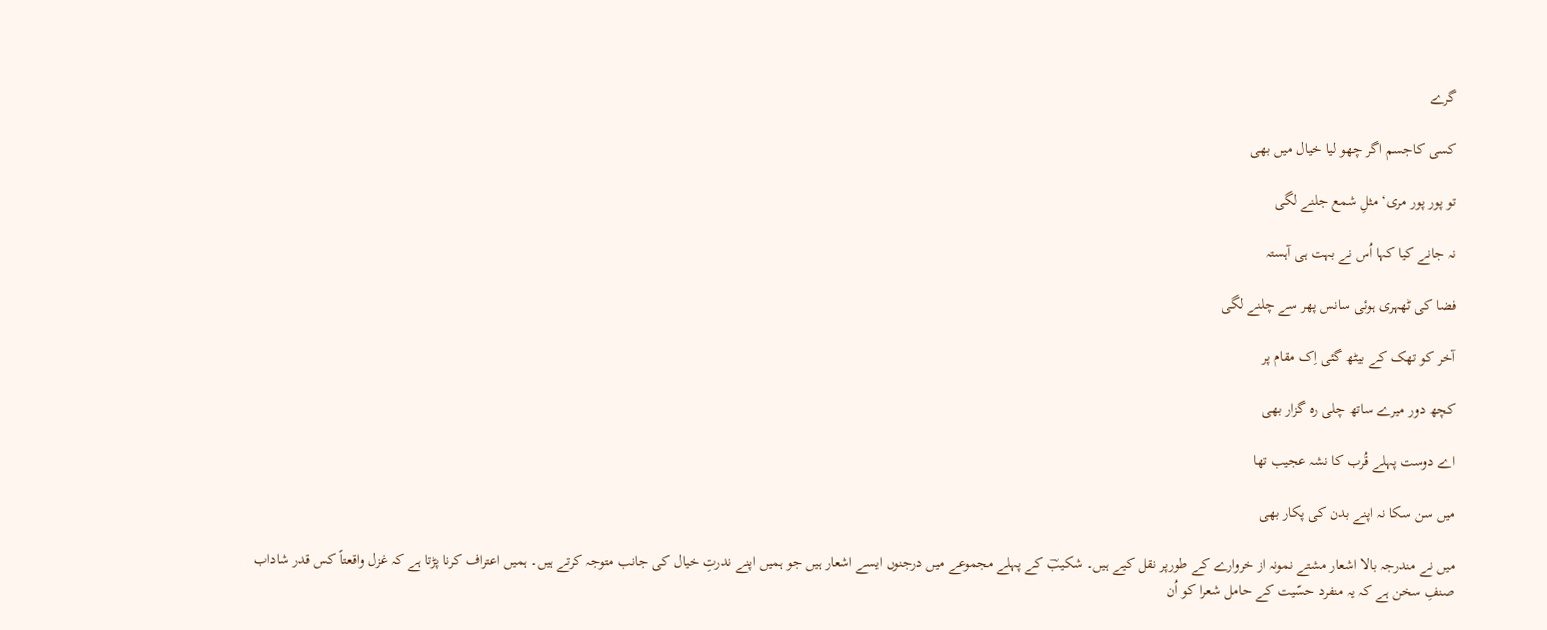گرے

کسی کاجسم اگر چھو لیا خیال میں بھی

تو پور پور مری‘ مثلِ شمع جلنے لگی

نہ جانے کیا کہا اُس نے بہت ہی آہستہ

فضا کی ٹھہری ہوئی سانس پھر سے چلنے لگی

آخر کو تھک کے بیٹھ گئی اِک مقام پر

کچھ دور میرے ساتھ چلی رہ گزار بھی

اے دوست پہلے قُرب کا نشہ عجیب تھا

میں سن سکا نہ اپنے بدن کی پکار بھی

میں نے مندرجہ بالا اشعار مشتے نمونہ از خروارے کے طورپر نقل کیے ہیں۔ شکیبؔ کے پہلے مجموعے میں درجنوں ایسے اشعار ہیں جو ہمیں اپنے ندرتِ خیال کی جانب متوجہ کرتے ہیں۔ ہمیں اعتراف کرنا پڑتا ہے کہ غزل واقعتاً کس قدر شاداب صنفِ سخن ہے کہ یہ منفرد حسّیت کے حامل شعرا کو اُن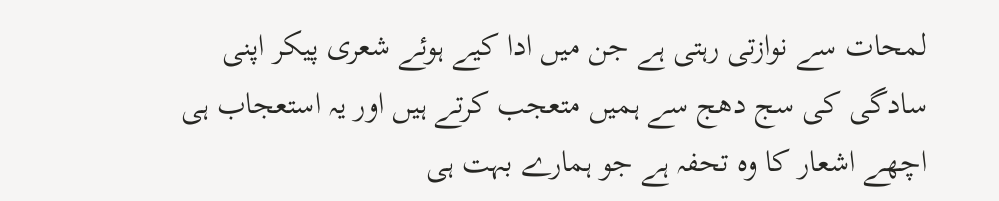لمحات سے نوازتی رہتی ہے جن میں ادا کیے ہوئے شعری پیکر اپنی سادگی کی سج دھج سے ہمیں متعجب کرتے ہیں اور یہ استعجاب ہی اچھے اشعار کا وہ تحفہ ہے جو ہمارے بہت ہی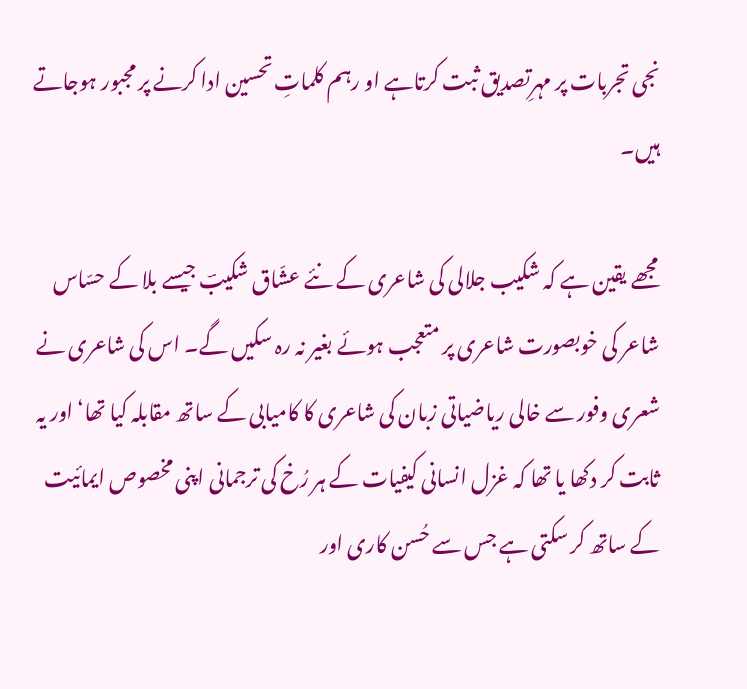نجی تجربات پر مہرِتصدیق ثبت کرتاہے او رہم کلماتِ تحسین ادا کرنے پر مجبور ہوجاتے ہیں۔

مجھے یقین ہے کہ شکیب جلالی کی شاعری کے نئے عشّاق شکیبؔ جیسے بلا کے حسّاس شاعر کی خوبصورت شاعری پر متعجب ہوئے بغیر نہ رہ سکیں گے۔ اس کی شاعری نے شعری وفور سے خالی ریاضیاتی زبان کی شاعری کا کامیابی کے ساتھ مقابلہ کیا تھا‘ اور یہ ثابت کر دکھا یا تھا کہ غزل انسانی کیفیات کے ہر رُخ کی ترجمانی اپنی مخصوص ایمائیت کے ساتھ کر سکتی ہے جس سے حُسن کاری اور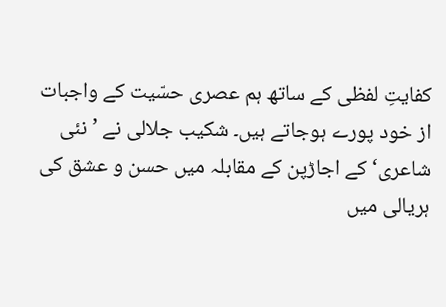کفایتِ لفظی کے ساتھ ہم عصری حسّیت کے واجبات از خود پورے ہوجاتے ہیں۔ شکیب جلالی نے ’نئی شاعری‘ کے اجاڑپن کے مقابلہ میں حسن و عشق کی ہریالی میں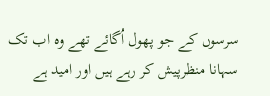سرسوں کے جو پھول اُگائے تھے وہ اب تک سہانا منظرپیش کر رہے ہیں اور امید ہے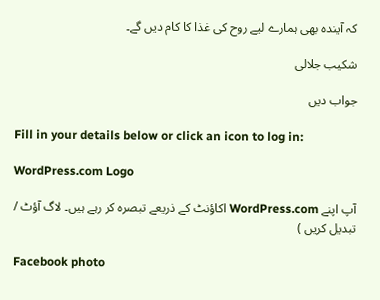کہ آیندہ بھی ہمارے لیے روح کی غذا کا کام دیں گے۔

شکیب جلالی

جواب دیں

Fill in your details below or click an icon to log in:

WordPress.com Logo

آپ اپنے WordPress.com اکاؤنٹ کے ذریعے تبصرہ کر رہے ہیں۔ لاگ آؤٹ /  تبدیل کریں )

Facebook photo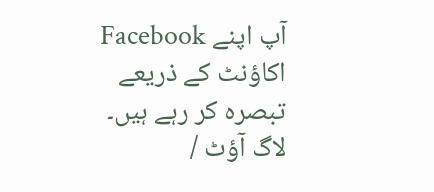آپ اپنے Facebook اکاؤنٹ کے ذریعے تبصرہ کر رہے ہیں۔ لاگ آؤٹ /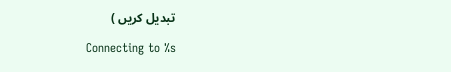تبدیل کریں )

Connecting to %s